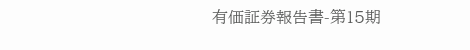有価証券報告書-第15期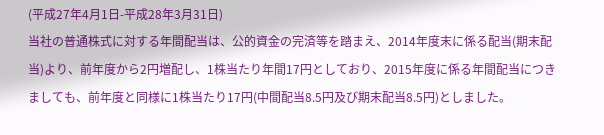(平成27年4月1日-平成28年3月31日)
当社の普通株式に対する年間配当は、公的資金の完済等を踏まえ、2014年度末に係る配当(期末配当)より、前年度から2円増配し、1株当たり年間17円としており、2015年度に係る年間配当につきましても、前年度と同様に1株当たり17円(中間配当8.5円及び期末配当8.5円)としました。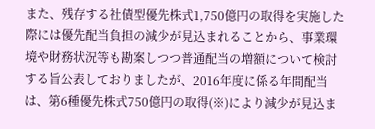また、残存する社債型優先株式1,750億円の取得を実施した際には優先配当負担の減少が見込まれることから、事業環境や財務状況等も勘案しつつ普通配当の増額について検討する旨公表しておりましたが、2016年度に係る年間配当は、第6種優先株式750億円の取得(※)により減少が見込ま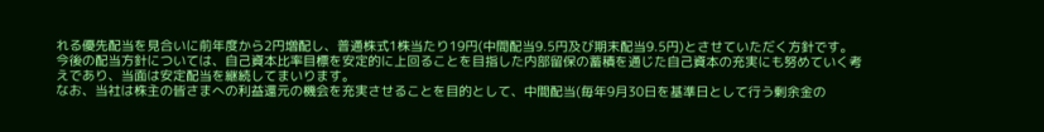れる優先配当を見合いに前年度から2円増配し、普通株式1株当たり19円(中間配当9.5円及び期末配当9.5円)とさせていただく方針です。
今後の配当方針については、自己資本比率目標を安定的に上回ることを目指した内部留保の蓄積を通じた自己資本の充実にも努めていく考えであり、当面は安定配当を継続してまいります。
なお、当社は株主の皆さまへの利益還元の機会を充実させることを目的として、中間配当(毎年9月30日を基準日として行う剰余金の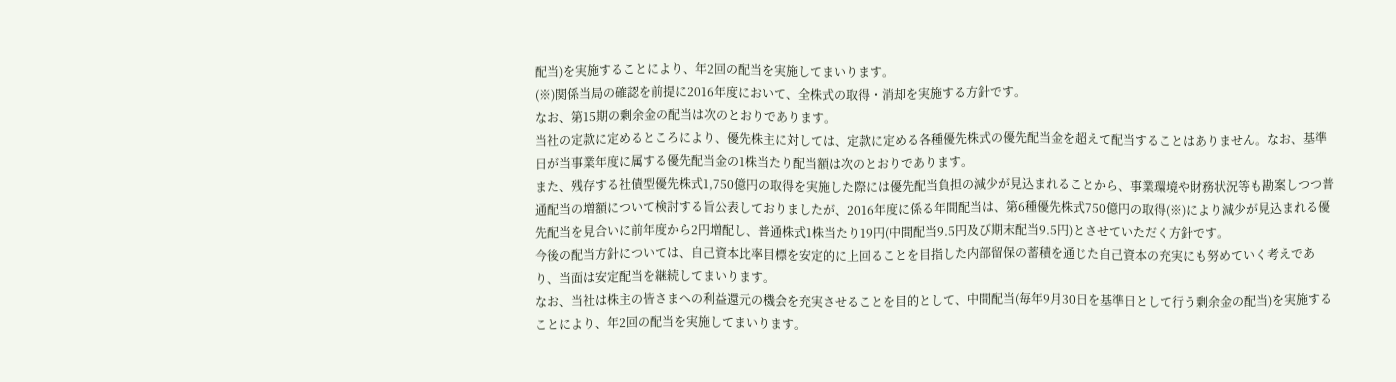配当)を実施することにより、年2回の配当を実施してまいります。
(※)関係当局の確認を前提に2016年度において、全株式の取得・消却を実施する方針です。
なお、第15期の剰余金の配当は次のとおりであります。
当社の定款に定めるところにより、優先株主に対しては、定款に定める各種優先株式の優先配当金を超えて配当することはありません。なお、基準日が当事業年度に属する優先配当金の1株当たり配当額は次のとおりであります。
また、残存する社債型優先株式1,750億円の取得を実施した際には優先配当負担の減少が見込まれることから、事業環境や財務状況等も勘案しつつ普通配当の増額について検討する旨公表しておりましたが、2016年度に係る年間配当は、第6種優先株式750億円の取得(※)により減少が見込まれる優先配当を見合いに前年度から2円増配し、普通株式1株当たり19円(中間配当9.5円及び期末配当9.5円)とさせていただく方針です。
今後の配当方針については、自己資本比率目標を安定的に上回ることを目指した内部留保の蓄積を通じた自己資本の充実にも努めていく考えであり、当面は安定配当を継続してまいります。
なお、当社は株主の皆さまへの利益還元の機会を充実させることを目的として、中間配当(毎年9月30日を基準日として行う剰余金の配当)を実施することにより、年2回の配当を実施してまいります。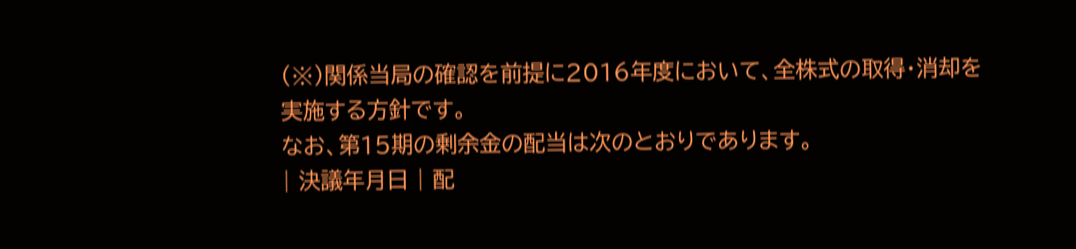(※)関係当局の確認を前提に2016年度において、全株式の取得・消却を実施する方針です。
なお、第15期の剰余金の配当は次のとおりであります。
| 決議年月日 | 配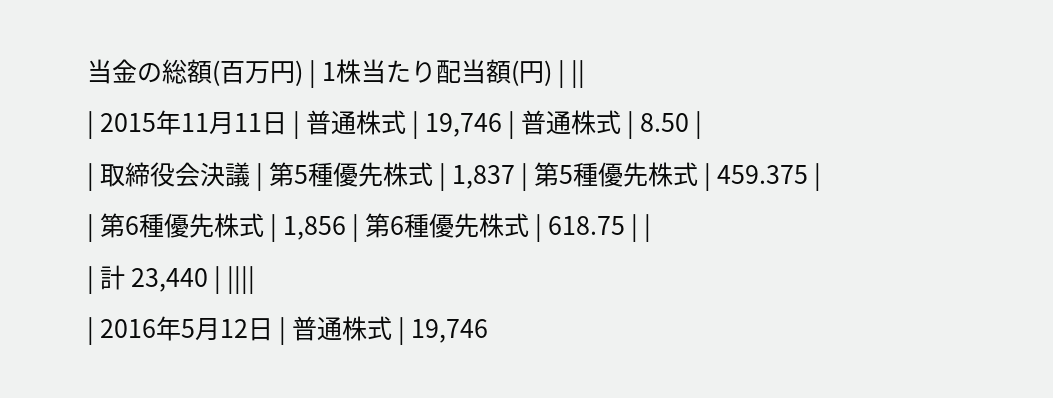当金の総額(百万円) | 1株当たり配当額(円) | ||
| 2015年11月11日 | 普通株式 | 19,746 | 普通株式 | 8.50 |
| 取締役会決議 | 第5種優先株式 | 1,837 | 第5種優先株式 | 459.375 |
| 第6種優先株式 | 1,856 | 第6種優先株式 | 618.75 | |
| 計 23,440 | ||||
| 2016年5月12日 | 普通株式 | 19,746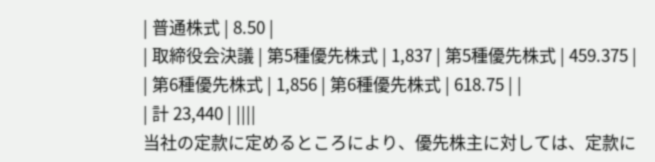| 普通株式 | 8.50 |
| 取締役会決議 | 第5種優先株式 | 1,837 | 第5種優先株式 | 459.375 |
| 第6種優先株式 | 1,856 | 第6種優先株式 | 618.75 | |
| 計 23,440 | ||||
当社の定款に定めるところにより、優先株主に対しては、定款に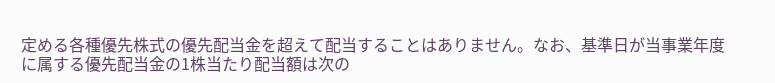定める各種優先株式の優先配当金を超えて配当することはありません。なお、基準日が当事業年度に属する優先配当金の1株当たり配当額は次の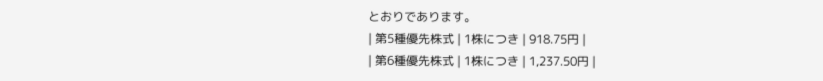とおりであります。
| 第5種優先株式 | 1株につき | 918.75円 |
| 第6種優先株式 | 1株につき | 1,237.50円 |